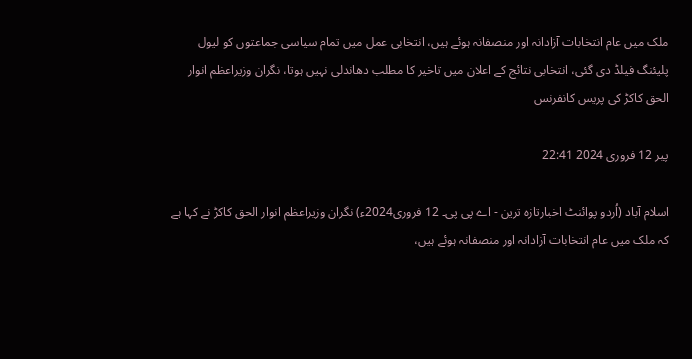ملک میں عام انتخابات آزادانہ اور منصفانہ ہوئے ہیں، انتخابی عمل میں تمام سیاسی جماعتوں کو لیول پلیئنگ فیلڈ دی گئی، انتخابی نتائج کے اعلان میں تاخیر کا مطلب دھاندلی نہیں ہوتا، نگران وزیراعظم انوار الحق کاکڑ کی پریس کانفرنس

پیر 12 فروری 2024 22:41

اسلام آباد (اُردو پوائنٹ اخبارتازہ ترین - اے پی پی۔ 12 فروری2024ء) نگران وزیراعظم انوار الحق کاکڑ نے کہا ہے کہ ملک میں عام انتخابات آزادانہ اور منصفانہ ہوئے ہیں،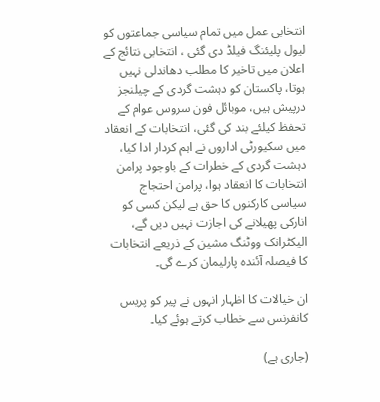انتخابی عمل میں تمام سیاسی جماعتوں کو لیول پلیئنگ فیلڈ دی گئی ، انتخابی نتائج کے اعلان میں تاخیر کا مطلب دھاندلی نہیں ہوتا، پاکستان کو دہشت گردی کے چیلنجز درپیش ہیں، موبائل فون سروس عوام کے تحفظ کیلئے بند کی گئی، انتخابات کے انعقاد میں سکیورٹی اداروں نے اہم کردار ادا کیا، دہشت گردی کے خطرات کے باوجود پرامن انتخابات کا انعقاد ہوا، پرامن احتجاج سیاسی کارکنوں کا حق ہے لیکن کسی کو انارکی پھیلانے کی اجازت نہیں دیں گے، الیکٹرانک ووٹنگ مشین کے ذریعے انتخابات کا فیصلہ آئندہ پارلیمان کرے گی۔

ان خیالات کا اظہار انہوں نے پیر کو پریس کانفرنس سے خطاب کرتے ہوئے کیا۔

(جاری ہے)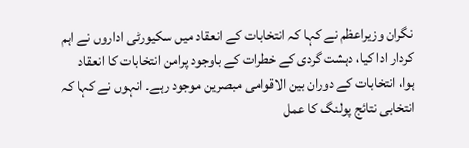نگران وزیراعظم نے کہا کہ انتخابات کے انعقاد میں سکیورٹی اداروں نے اہم کردار ادا کیا، دہشت گردی کے خطرات کے باوجود پرامن انتخابات کا انعقاد ہوا، انتخابات کے دوران بین الاقوامی مبصرین موجود رہے۔ انہوں نے کہا کہ انتخابی نتائج پولنگ کا عمل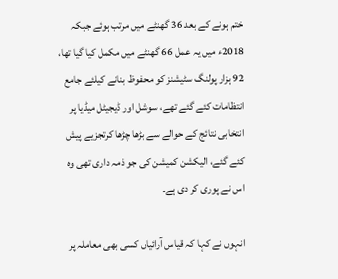ختم ہونے کے بعد 36 گھنٹے میں مرتب ہوئے جبکہ 2018ء میں یہ عمل 66 گھنٹے میں مکمل کیا گیا تھا، 92 ہزار پولنگ سٹیشنز کو محفوظ بنانے کیلئے جامع انتظامات کئے گئے تھے، سوشل اور ڈیجیٹل میڈیا پر انتخابی نتائج کے حوالے سے بڑھا چڑھا کرتجزیے پیش کئے گئے، الیکشن کمیشن کی جو ذمہ داری تھی وہ اس نے پوری کر دی ہے۔

انہوں نے کہا کہ قیاس آرائیاں کسی بھی معاملہ پر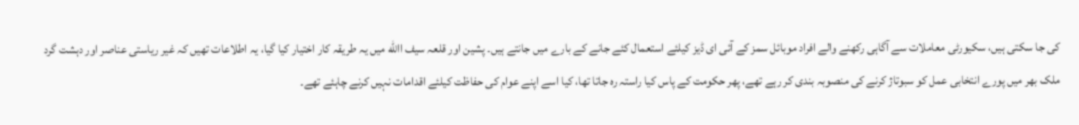کی جا سکتی ہیں، سکیورٹی معاملات سے آگاہی رکھنے والے افراد موبائل سمز کے آئی ای ڈیز کیلئے استعمال کئے جانے کے بارے میں جانتے ہیں۔ پشین اور قلعہ سیف االله میں یہ طریقہ کار اختیار کیا گیا، یہ اطلاعات تھیں کہ غیر ریاستی عناصر اور دہشت گرد ملک بھر میں پورے انتخابی عمل کو سبوتاژ کرنے کی منصوبہ بندی کر رہے تھے، پھر حکومت کے پاس کیا راستہ رہ جاتا تھا، کیا اسے اپنے عوام کی حفاظت کیلئے اقدامات نہیں کرنے چاہئے تھے۔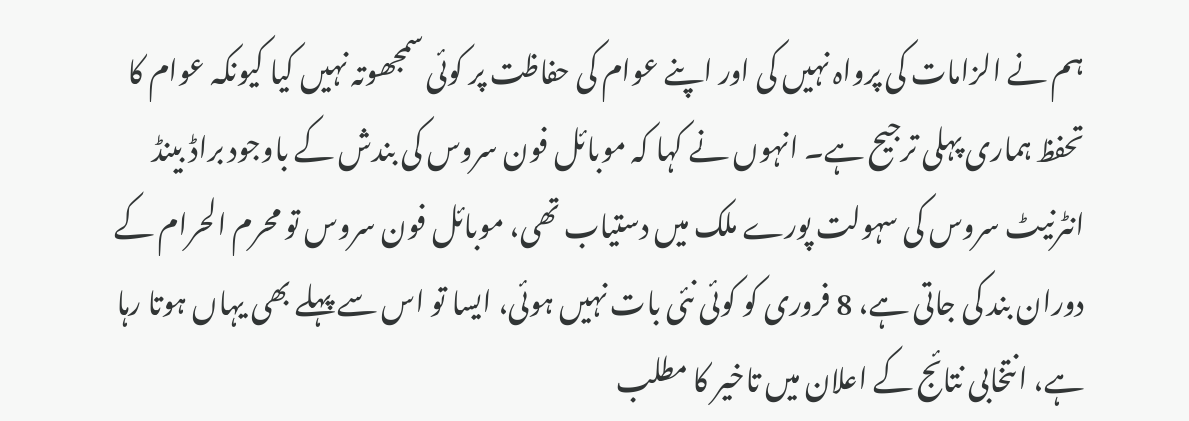ہم نے الزامات کی پرواہ نہیں کی اور اپنے عوام کی حفاظت پر کوئی سمجھوتہ نہیں کیا کیونکہ عوام کا تحفظ ہماری پہلی ترجیح ہے۔ انہوں نے کہا کہ موبائل فون سروس کی بندش کے باوجود براڈ بینڈ انٹرنیٹ سروس کی سہولت پورے ملک میں دستیاب تھی، موبائل فون سروس تو محرم الحرام کے دوران بند کی جاتی ہے، 8 فروری کو کوئی نئی بات نہیں ہوئی، ایسا تو اس سے پہلے بھی یہاں ہوتا رہا ہے، انتخابی نتائج کے اعلان میں تاخیر کا مطلب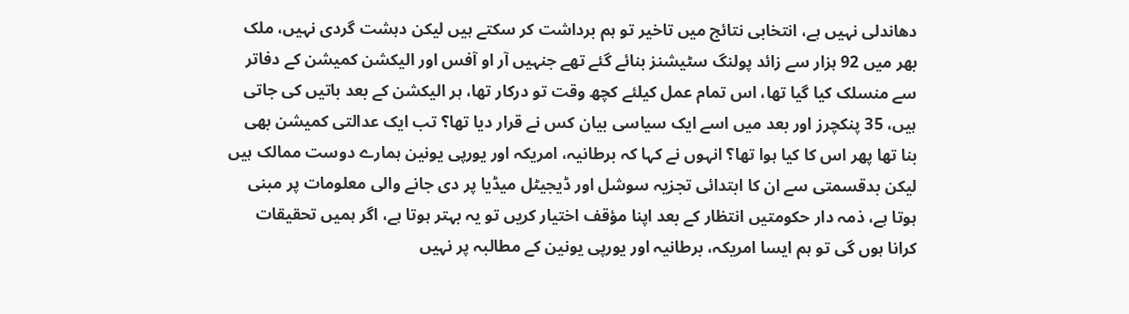دھاندلی نہیں ہے، انتخابی نتائج میں تاخیر تو ہم برداشت کر سکتے ہیں لیکن دہشت گردی نہیں، ملک بھر میں 92 ہزار سے زائد پولنگ سٹیشنز بنائے گئے تھے جنہیں آر او آفس اور الیکشن کمیشن کے دفاتر سے منسلک کیا گیا تھا، اس تمام عمل کیلئے کچھ وقت تو درکار تھا، ہر الیکشن کے بعد باتیں کی جاتی ہیں، 35 پنکچرز اور بعد میں اسے ایک سیاسی بیان کس نے قرار دیا تھا؟ تب ایک عدالتی کمیشن بھی بنا تھا پھر اس کا کیا ہوا تھا؟ انہوں نے کہا کہ برطانیہ، امریکہ اور یورپی یونین ہمارے دوست ممالک ہیں لیکن بدقسمتی سے ان کا ابتدائی تجزیہ سوشل اور ڈیجیٹل میڈیا پر دی جانے والی معلومات پر مبنی ہوتا ہے، ذمہ دار حکومتیں انتظار کے بعد اپنا مؤقف اختیار کریں تو یہ بہتر ہوتا ہے، اگر ہمیں تحقیقات کرانا ہوں گی تو ہم ایسا امریکہ، برطانیہ اور یورپی یونین کے مطالبہ پر نہیں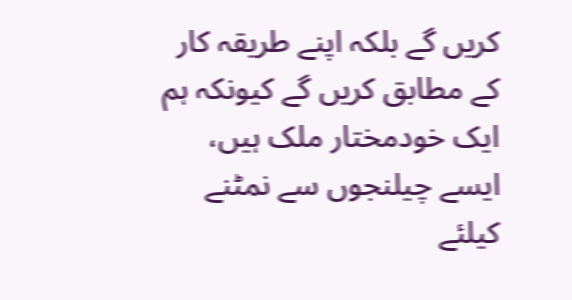کریں گے بلکہ اپنے طریقہ کار کے مطابق کریں گے کیونکہ ہم ایک خودمختار ملک ہیں، ایسے چیلنجوں سے نمٹنے کیلئے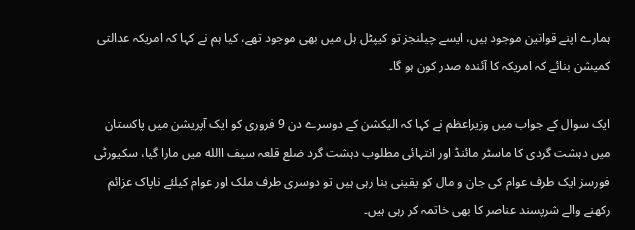ہمارے اپنے قوانین موجود ہیں، ایسے چیلنجز تو کیپٹل ہل میں بھی موجود تھے، کیا ہم نے کہا کہ امریکہ عدالتی کمیشن بنائے کہ امریکہ کا آئندہ صدر کون ہو گا۔

ایک سوال کے جواب میں وزیراعظم نے کہا کہ الیکشن کے دوسرے دن 9 فروری کو ایک آپریشن میں پاکستان میں دہشت گردی کا ماسٹر مائنڈ اور انتہائی مطلوب دہشت گرد ضلع قلعہ سیف االله میں مارا گیا، سکیورٹی فورسز ایک طرف عوام کی جان و مال کو یقینی بنا رہی ہیں تو دوسری طرف ملک اور عوام کیلئے ناپاک عزائم رکھنے والے شرپسند عناصر کا بھی خاتمہ کر رہی ہیں۔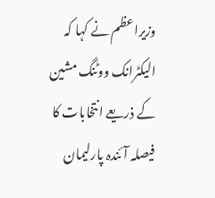وزیراعظم نے کہا کہ الیکٹرانک ووٹنگ مشین کے ذریعے انتخابات کا فیصلہ آئندہ پارلیمان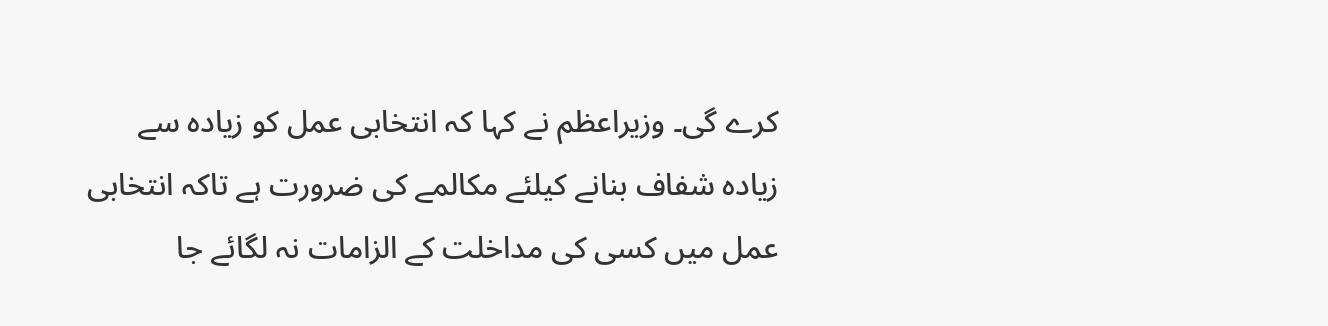کرے گی۔ وزیراعظم نے کہا کہ انتخابی عمل کو زیادہ سے زیادہ شفاف بنانے کیلئے مکالمے کی ضرورت ہے تاکہ انتخابی عمل میں کسی کی مداخلت کے الزامات نہ لگائے جا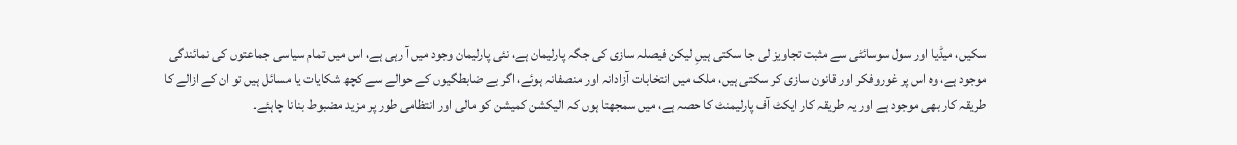سکیں، میڈیا اور سول سوسائٹی سے مثبت تجاویز لی جا سکتی ہیںِ لیکن فیصلہ سازی کی جگہ پارلیمان ہے، نئی پارلیمان وجود میں آ رہی ہے، اس میں تمام سیاسی جماعتوں کی نمائندگی موجود ہے، وہ اس پر غوروفکر اور قانون سازی کر سکتی ہیں، ملک میں انتخابات آزادانہ اور منصفانہ ہوئے، اگر بے ضابطگیوں کے حوالے سے کچھ شکایات یا مسائل ہیں تو ان کے ازالے کا طریقہ کار بھی موجود ہے اور یہ طریقہ کار ایکٹ آف پارلیمنٹ کا حصہ ہے، میں سمجھتا ہوں کہ الیکشن کمیشن کو مالی اور انتظامی طور پر مزید مضبوط بنانا چاہئے۔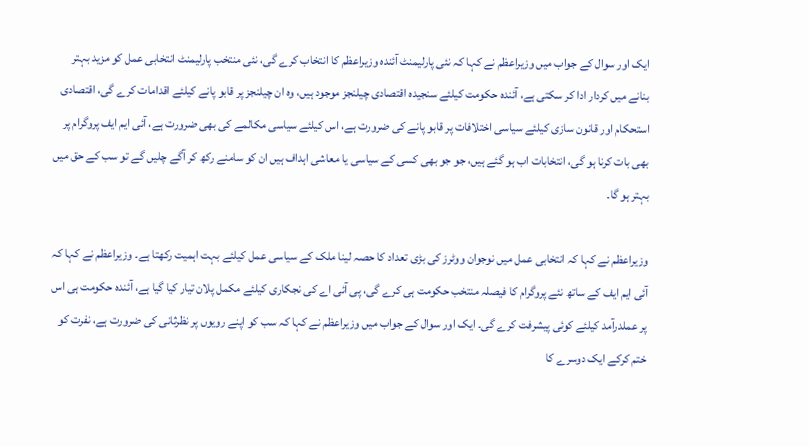ایک اور سوال کے جواب میں وزیراعظم نے کہا کہ نئی پارلیمنٹ آئندہ وزیراعظم کا انتخاب کرے گی، نئی منتخب پارلیمنٹ انتخابی عمل کو مزید بہتر بنانے میں کردار ادا کر سکتی ہے، آئندہ حکومت کیلئے سنجیدہ اقتصادی چیلنجز موجود ہیں، وہ ان چیلنجز پر قابو پانے کیلئے اقدامات کرے گی، اقتصادی استحکام اور قانون سازی کیلئے سیاسی اختلافات پر قابو پانے کی ضرورت ہے، اس کیلئے سیاسی مکالمے کی بھی ضرورت ہے، آئی ایم ایف پروگرام پر بھی بات کرنا ہو گی، انتخابات اب ہو گئے ہیں، جو جو بھی کسی کے سیاسی یا معاشی اہداف ہیں ان کو سامنے رکھ کر آگے چلیں گے تو سب کے حق میں بہتر ہو گا۔

وزیراعظم نے کہا کہ انتخابی عمل میں نوجوان ووٹرز کی بڑی تعداد کا حصہ لینا ملک کے سیاسی عمل کیلئے بہت اہمیت رکھتا ہے۔ وزیراعظم نے کہا کہ آئی ایم ایف کے ساتھ نئے پروگرام کا فیصلہ منتخب حکومت ہی کرے گی، پی آئی اے کی نجکاری کیلئے مکمل پلان تیار کیا گیا ہے، آئندہ حکومت ہی اس پر عملدرآمد کیلئے کوئی پیشرفت کرے گی۔ ایک اور سوال کے جواب میں وزیراعظم نے کہا کہ سب کو اپنے رویوں پر نظرثانی کی ضرورت ہے، نفرت کو ختم کرکے ایک دوسرے کا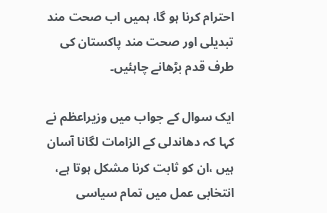احترام کرنا ہو گا، ہمیں اب صحت مند تبدیلی اور صحت مند پاکستان کی طرف قدم بڑھانے چاہئیں۔

ایک سوال کے جواب میں وزیراعظم نے کہا کہ دھاندلی کے الزامات لگانا آسان ہیں ،ان کو ثابت کرنا مشکل ہوتا ہے، انتخابی عمل میں تمام سیاسی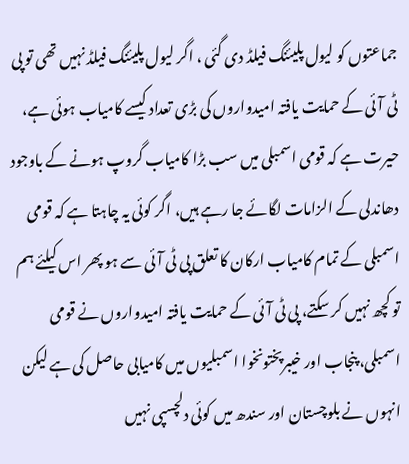جماعتوں کو لیول پلیئنگ فیلڈ دی گئی ، اگر لیول پلیئنگ فیلڈ نہیں تھی تو پی ٹی آئی کے حمایت یافتہ امیدواروں کی بڑی تعداد کیسے کامیاب ہوئی ہے، حیرت ہے کہ قومی اسمبلی میں سب بڑا کامیاب گروپ ہونے کے باوجود دھاندلی کے الزامات لگائے جا رہے ہیں، اگر کوئی یہ چاہتا ہے کہ قومی اسمبلی کے تمام کامیاب ارکان کا تعلق پی ٹی آئی سے ہو پھر اس کیلئے ہم تو کچھ نہیں کر سکتے، پی ٹی آئی کے حمایت یافتہ امیدواروں نے قومی اسمبلی، پنجاب اور خیبرپختونخوا اسمبلیوں میں کامیابی حاصل کی ہے لیکن انہوں نے بلوچستان اور سندھ میں کوئی دلچسپی نہیں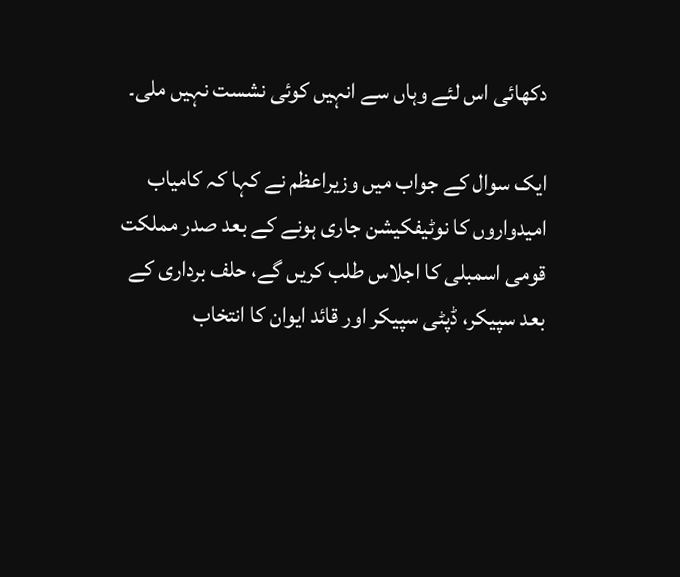دکھائی اس لئے وہاں سے انہیں کوئی نشست نہیں ملی۔

ایک سوال کے جواب میں وزیراعظم نے کہا کہ کامیاب امیدواروں کا نوٹیفکیشن جاری ہونے کے بعد صدر مملکت قومی اسمبلی کا اجلاس طلب کریں گے، حلف برداری کے بعد سپیکر، ڈپٹی سپیکر اور قائد ایوان کا انتخاب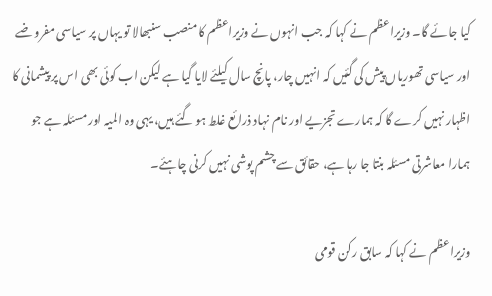کیا جائے گا۔ وزیراعظم نے کہا کہ جب انہوں نے وزیراعظم کا منصب سنبھالا تو یہاں پر سیاسی مفرو ضے اور سیاسی تھوریاں پیش کی گئیں کہ انہیں چار، پانچ سال کیلئے لایا گیا ہے لیکن اب کوئی بھی اس پر پیشمانی کا اظہار نہیں کرے گا کہ ہمارے تجزیے اور نام نہاد ذرائع غلط ہو گئے ہیں، یہی وہ المیہ اور مسئلہ ہے جو ہمارا معاشرتی مسئلہ بنتا جا رہا ہے، حقائق سے چشم پوشی نہیں کرنی چاہئے۔

وزیراعظم نے کہا کہ سابق رکن قومی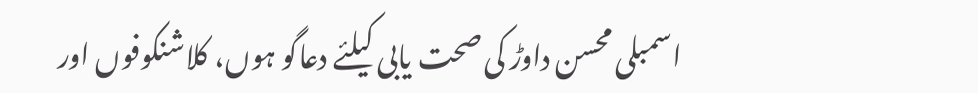اسمبلی محسن داوڑ کی صحت یابی کیلئے دعاگو ہوں، کلاشنکوفوں اور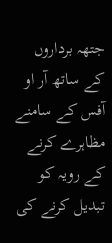جتھہ برداروں کے ساتھ آر او آفس کے سامنے مظاہرے کرنے کے رویہ کو تبدیل کرنے کی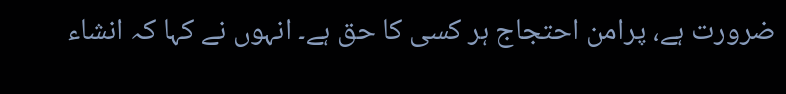ضرورت ہے، پرامن احتجاج ہر کسی کا حق ہے۔ انہوں نے کہا کہ انشاء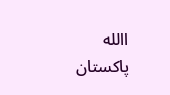االله پاکستان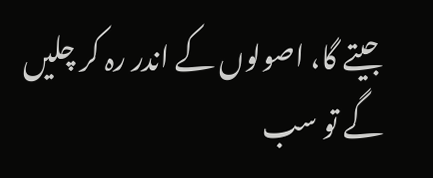جیتے گا، اصولوں کے اندر رہ کر چلیں گے تو سب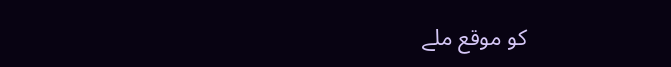کو موقع ملے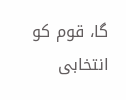گا، قوم کو انتخابی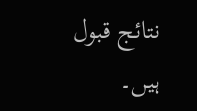نتائج قبول ہیں۔